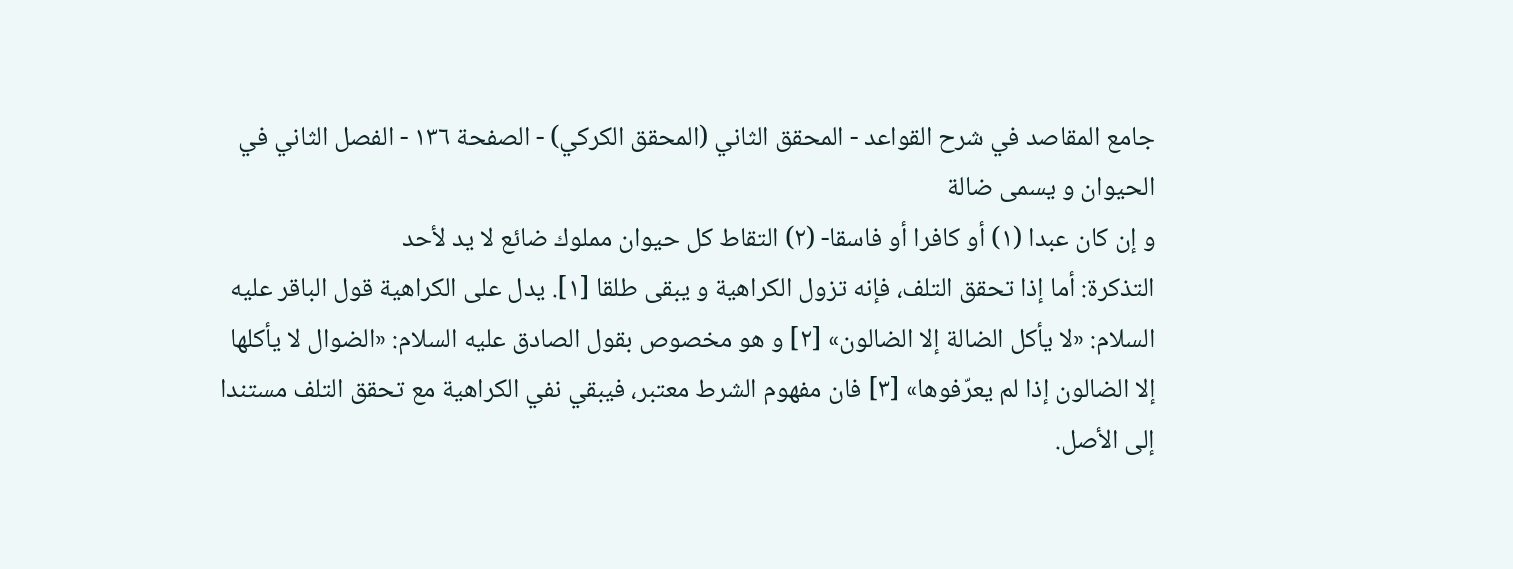جامع المقاصد في شرح القواعد - المحقق الثاني (المحقق الكركي) - الصفحة ١٣٦ - الفصل الثاني في الحيوان و يسمى ضالة
و إن كان عبدا (١) أو كافرا أو فاسقا- (٢) التقاط كل حيوان مملوك ضائع لا يد لأحد
التذكرة: أما إذا تحقق التلف، فإنه تزول الكراهية و يبقى طلقا [١]. يدل على الكراهية قول الباقر عليه السلام: «لا يأكل الضالة إلا الضالون» [٢] و هو مخصوص بقول الصادق عليه السلام: «الضوال لا يأكلها إلا الضالون إذا لم يعرّفوها» [٣] فان مفهوم الشرط معتبر، فيبقي نفي الكراهية مع تحقق التلف مستندا إلى الأصل.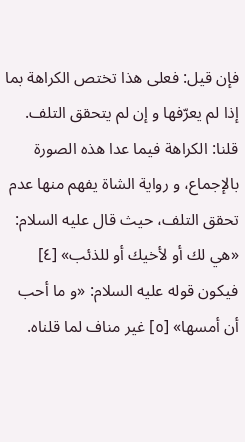فإن قيل: فعلى هذا تختص الكراهة بما إذا لم يعرّفها و إن لم يتحقق التلف.
قلنا: الكراهة فيما عدا هذه الصورة بالإجماع، و رواية الشاة يفهم منها عدم تحقق التلف، حيث قال عليه السلام: «هي لك أو لأخيك أو للذئب» [٤] فيكون قوله عليه السلام: «و ما أحب أن أمسها» [٥] غير مناف لما قلناه.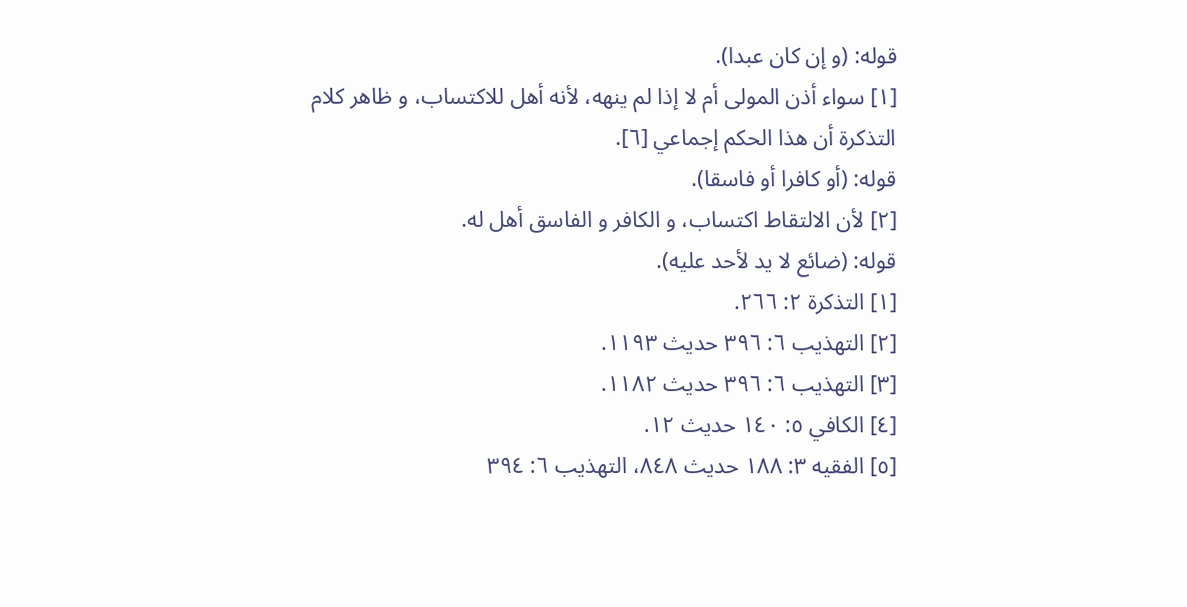قوله: (و إن كان عبدا).
[١] سواء أذن المولى أم لا إذا لم ينهه، لأنه أهل للاكتساب، و ظاهر كلام التذكرة أن هذا الحكم إجماعي [٦].
قوله: (أو كافرا أو فاسقا).
[٢] لأن الالتقاط اكتساب، و الكافر و الفاسق أهل له.
قوله: (ضائع لا يد لأحد عليه).
[١] التذكرة ٢: ٢٦٦.
[٢] التهذيب ٦: ٣٩٦ حديث ١١٩٣.
[٣] التهذيب ٦: ٣٩٦ حديث ١١٨٢.
[٤] الكافي ٥: ١٤٠ حديث ١٢.
[٥] الفقيه ٣: ١٨٨ حديث ٨٤٨، التهذيب ٦: ٣٩٤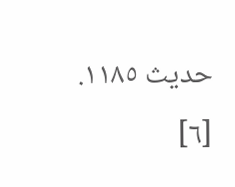حديث ١١٨٥.
[٦]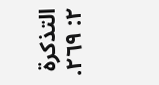التذكرة ٢: ٢٦٩.